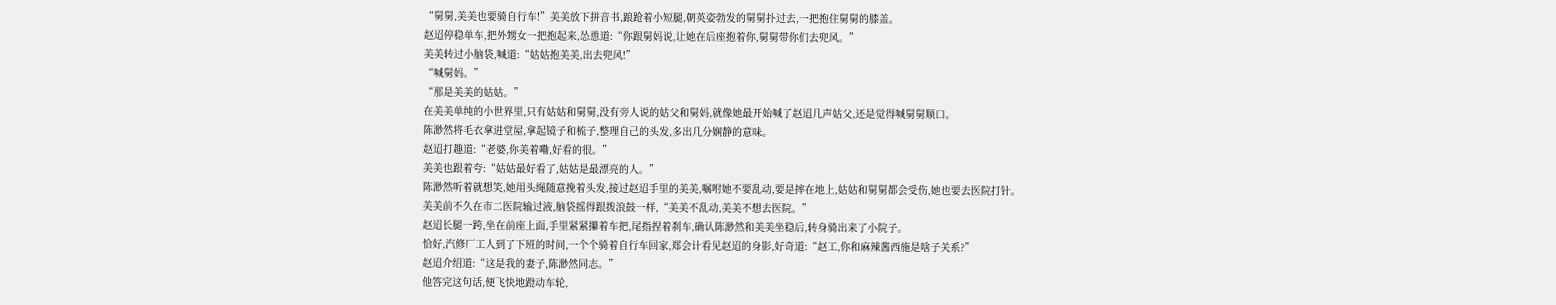“舅舅,美美也要骑自行车!”美美放下拼音书,踉跄着小短腿,朝英姿勃发的舅舅扑过去,一把抱住舅舅的膝盖。
赵迢停稳单车,把外甥女一把抱起来,怂恿道:“你跟舅妈说,让她在后座抱着你,舅舅带你们去兜风。”
美美转过小脑袋,喊道:“姑姑抱美美,出去兜风!”
“喊舅妈。”
“那是美美的姑姑。”
在美美单纯的小世界里,只有姑姑和舅舅,没有旁人说的姑父和舅妈,就像她最开始喊了赵迢几声姑父,还是觉得喊舅舅顺口。
陈渺然将毛衣拿进堂屋,拿起镜子和梳子,整理自己的头发,多出几分娴静的意味。
赵迢打趣道:“老婆,你美着嘞,好看的很。”
美美也跟着夸:“姑姑最好看了,姑姑是最漂亮的人。”
陈渺然听着就想笑,她用头绳随意挽着头发,接过赵迢手里的美美,嘱咐她不要乱动,要是摔在地上,姑姑和舅舅都会受伤,她也要去医院打针。
美美前不久在市二医院输过液,脑袋摇得跟拨浪鼓一样,“美美不乱动,美美不想去医院。”
赵迢长腿一跨,坐在前座上面,手里紧紧攥着车把,尾指捏着刹车,确认陈渺然和美美坐稳后,转身骑出来了小院子。
恰好,汽修厂工人到了下班的时间,一个个骑着自行车回家,郑会计看见赵迢的身影,好奇道:“赵工,你和麻辣酱西施是啥子关系?”
赵迢介绍道:“这是我的妻子,陈渺然同志。”
他答完这句话,便飞快地蹬动车轮,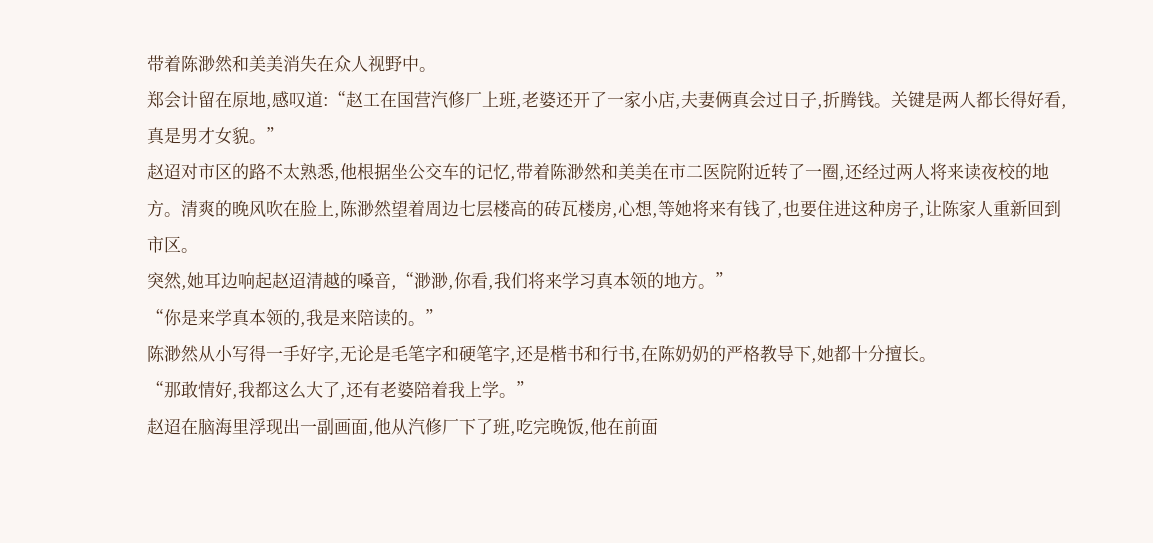带着陈渺然和美美消失在众人视野中。
郑会计留在原地,感叹道:“赵工在国营汽修厂上班,老婆还开了一家小店,夫妻俩真会过日子,折腾钱。关键是两人都长得好看,真是男才女貌。”
赵迢对市区的路不太熟悉,他根据坐公交车的记忆,带着陈渺然和美美在市二医院附近转了一圈,还经过两人将来读夜校的地方。清爽的晚风吹在脸上,陈渺然望着周边七层楼高的砖瓦楼房,心想,等她将来有钱了,也要住进这种房子,让陈家人重新回到市区。
突然,她耳边响起赵迢清越的嗓音,“渺渺,你看,我们将来学习真本领的地方。”
“你是来学真本领的,我是来陪读的。”
陈渺然从小写得一手好字,无论是毛笔字和硬笔字,还是楷书和行书,在陈奶奶的严格教导下,她都十分擅长。
“那敢情好,我都这么大了,还有老婆陪着我上学。”
赵迢在脑海里浮现出一副画面,他从汽修厂下了班,吃完晚饭,他在前面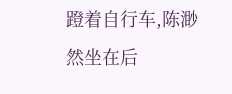蹬着自行车,陈渺然坐在后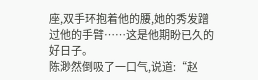座,双手环抱着他的腰,她的秀发蹭过他的手臂……这是他期盼已久的好日子。
陈渺然倒吸了一口气,说道:“赵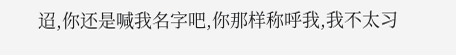迢,你还是喊我名字吧,你那样称呼我,我不太习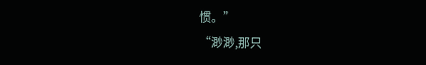惯。”
“渺渺,那只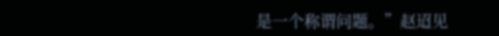是一个称谓问题。”赵迢见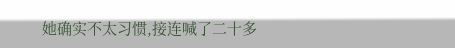她确实不太习惯,接连喊了二十多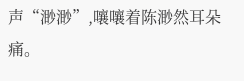声“渺渺”,嚷嚷着陈渺然耳朵痛。